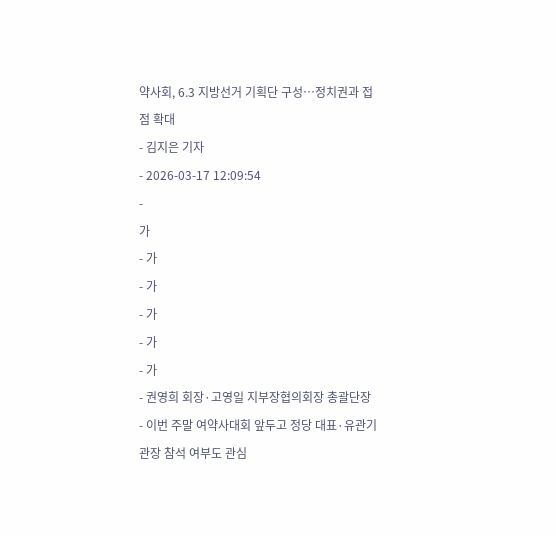약사회, 6.3 지방선거 기획단 구성…정치권과 접점 확대
- 김지은 기자
- 2026-03-17 12:09:54
-
가
- 가
- 가
- 가
- 가
- 가
- 권영희 회장·고영일 지부장협의회장 총괄단장
- 이번 주말 여약사대회 앞두고 정당 대표·유관기관장 참석 여부도 관심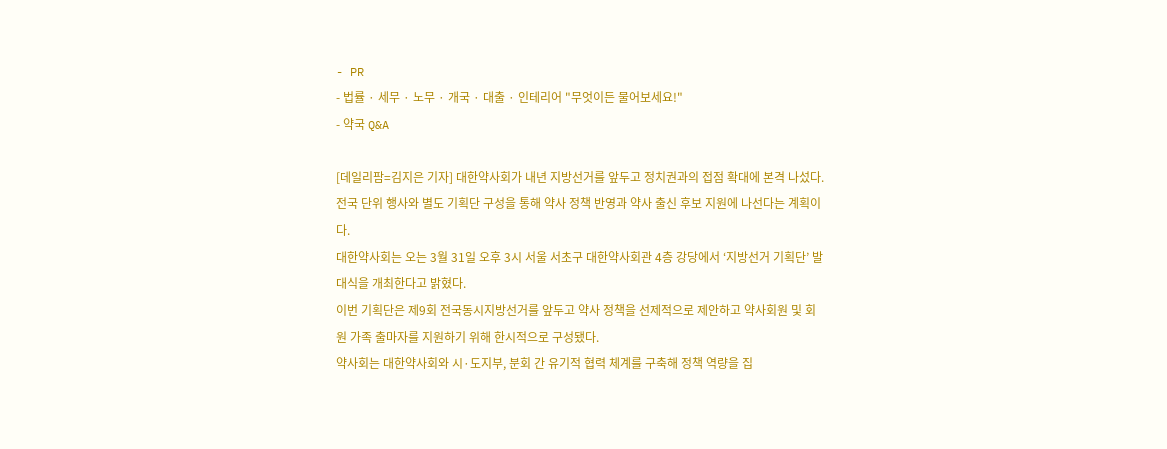- PR
- 법률 · 세무 · 노무 · 개국 · 대출 · 인테리어 "무엇이든 물어보세요!"
- 약국 Q&A

[데일리팜=김지은 기자] 대한약사회가 내년 지방선거를 앞두고 정치권과의 접점 확대에 본격 나섰다. 전국 단위 행사와 별도 기획단 구성을 통해 약사 정책 반영과 약사 출신 후보 지원에 나선다는 계획이다.
대한약사회는 오는 3월 31일 오후 3시 서울 서초구 대한약사회관 4층 강당에서 ‘지방선거 기획단’ 발대식을 개최한다고 밝혔다.
이번 기획단은 제9회 전국동시지방선거를 앞두고 약사 정책을 선제적으로 제안하고 약사회원 및 회원 가족 출마자를 지원하기 위해 한시적으로 구성됐다.
약사회는 대한약사회와 시·도지부, 분회 간 유기적 협력 체계를 구축해 정책 역량을 집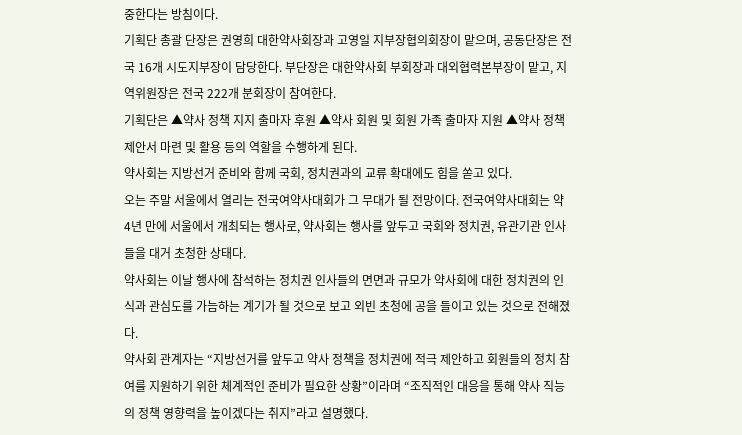중한다는 방침이다.
기획단 총괄 단장은 권영희 대한약사회장과 고영일 지부장협의회장이 맡으며, 공동단장은 전국 16개 시도지부장이 담당한다. 부단장은 대한약사회 부회장과 대외협력본부장이 맡고, 지역위원장은 전국 222개 분회장이 참여한다.
기획단은 ▲약사 정책 지지 출마자 후원 ▲약사 회원 및 회원 가족 출마자 지원 ▲약사 정책 제안서 마련 및 활용 등의 역할을 수행하게 된다.
약사회는 지방선거 준비와 함께 국회, 정치권과의 교류 확대에도 힘을 쏟고 있다.
오는 주말 서울에서 열리는 전국여약사대회가 그 무대가 될 전망이다. 전국여약사대회는 약 4년 만에 서울에서 개최되는 행사로, 약사회는 행사를 앞두고 국회와 정치권, 유관기관 인사들을 대거 초청한 상태다.
약사회는 이날 행사에 참석하는 정치권 인사들의 면면과 규모가 약사회에 대한 정치권의 인식과 관심도를 가늠하는 계기가 될 것으로 보고 외빈 초청에 공을 들이고 있는 것으로 전해졌다.
약사회 관계자는 “지방선거를 앞두고 약사 정책을 정치권에 적극 제안하고 회원들의 정치 참여를 지원하기 위한 체계적인 준비가 필요한 상황”이라며 “조직적인 대응을 통해 약사 직능의 정책 영향력을 높이겠다는 취지”라고 설명했다.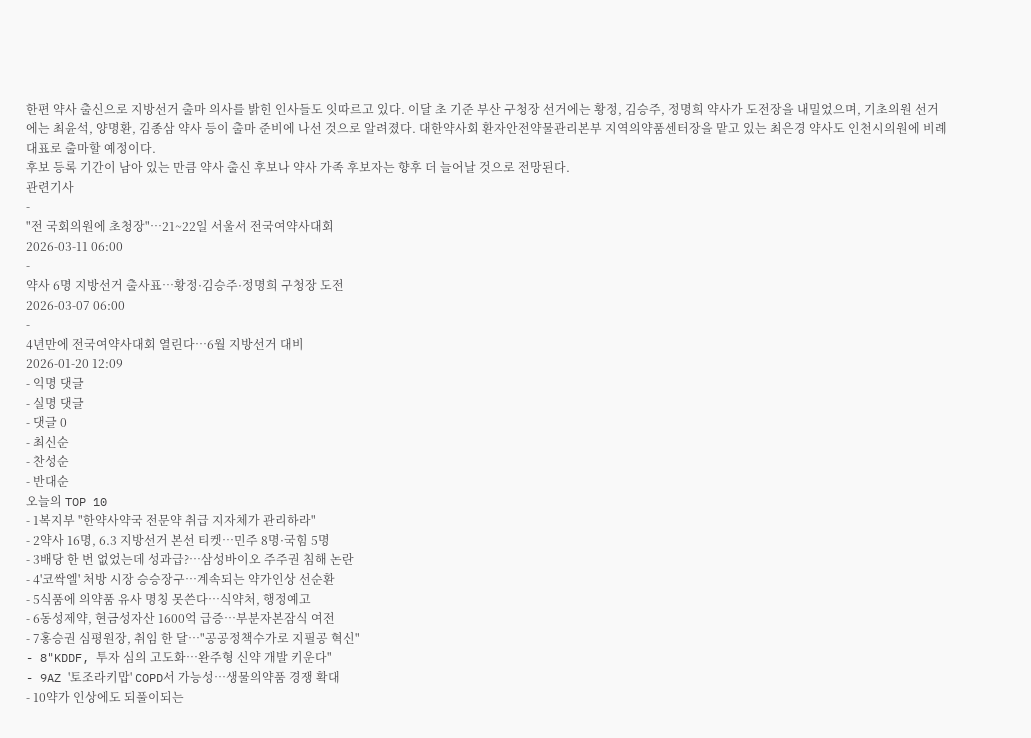한편 약사 출신으로 지방선거 출마 의사를 밝힌 인사들도 잇따르고 있다. 이달 초 기준 부산 구청장 선거에는 황정, 김승주, 정명희 약사가 도전장을 내밀었으며, 기초의원 선거에는 최윤석, 양명환, 김종삼 약사 등이 출마 준비에 나선 것으로 알려졌다. 대한약사회 환자안전약물관리본부 지역의약품센터장을 맡고 있는 최은경 약사도 인천시의원에 비례대표로 출마할 예정이다.
후보 등록 기간이 남아 있는 만큼 약사 출신 후보나 약사 가족 후보자는 향후 더 늘어날 것으로 전망된다.
관련기사
-
"전 국회의원에 초청장"…21~22일 서울서 전국여약사대회
2026-03-11 06:00
-
약사 6명 지방선거 출사표…황정·김승주·정명희 구청장 도전
2026-03-07 06:00
-
4년만에 전국여약사대회 열린다…6월 지방선거 대비
2026-01-20 12:09
- 익명 댓글
- 실명 댓글
- 댓글 0
- 최신순
- 찬성순
- 반대순
오늘의 TOP 10
- 1복지부 "한약사약국 전문약 취급 지자체가 관리하라"
- 2약사 16명, 6.3 지방선거 본선 티켓…민주 8명·국힘 5명
- 3배당 한 번 없었는데 성과급?…삼성바이오 주주권 침해 논란
- 4'코싹엘' 처방 시장 승승장구…계속되는 약가인상 선순환
- 5식품에 의약품 유사 명칭 못쓴다…식약처, 행정예고
- 6동성제약, 현금성자산 1600억 급증…부분자본잠식 여전
- 7홍승권 심평원장, 취임 한 달…"공공정책수가로 지필공 혁신"
- 8"KDDF, 투자 심의 고도화…완주형 신약 개발 키운다"
- 9AZ '토조라키맙' COPD서 가능성…생물의약품 경쟁 확대
- 10약가 인상에도 되풀이되는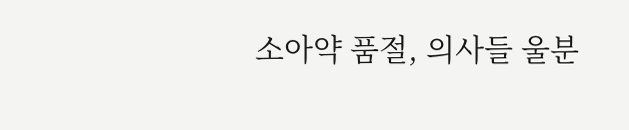소아약 품절, 의사들 울분